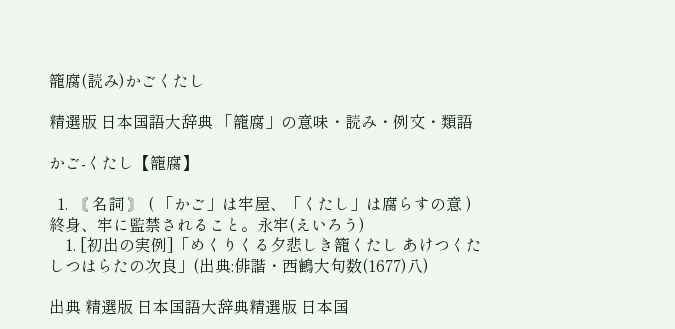籠腐(読み)かごくたし

精選版 日本国語大辞典 「籠腐」の意味・読み・例文・類語

かご‐くたし【籠腐】

  1. 〘 名詞 〙 ( 「かご」は牢屋、「くたし」は腐らすの意 ) 終身、牢に監禁されること。永牢(えいろう)
    1. [初出の実例]「めくりくる夕悲しき籠くたし あけつくたしつはらたの次良」(出典:俳諧・西鶴大句数(1677)八)

出典 精選版 日本国語大辞典精選版 日本国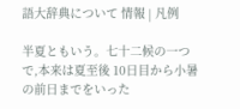語大辞典について 情報 | 凡例

半夏ともいう。七十二候の一つで,本来は夏至後 10日目から小暑の前日までをいった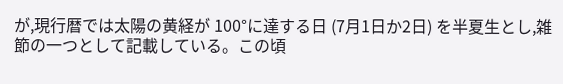が,現行暦では太陽の黄経が 100°に達する日 (7月1日か2日) を半夏生とし,雑節の一つとして記載している。この頃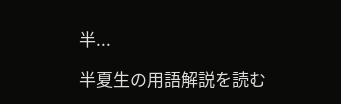半...

半夏生の用語解説を読む